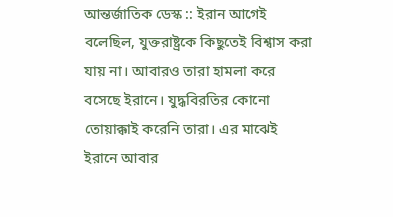আন্তর্জাতিক ডেস্ক :: ইরান আগেই বলেছিল, যুক্তরাষ্ট্রকে কিছুতেই বিশ্বাস করা যায় না। আবারও তারা হামলা করে বসেছে ইরানে। যুদ্ধবিরতির কোনো তোয়াক্কাই করেনি তারা। এর মাঝেই ইরানে আবার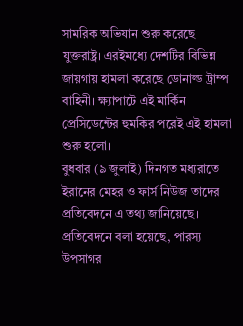সামরিক অভিযান শুরু করেছে যুক্তরাষ্ট্র। এরইমধ্যে দেশটির বিভিন্ন জায়গায় হামলা করেছে ডোনাল্ড ট্রাম্প বাহিনী। ক্ষ্যাপাটে এই মার্কিন প্রেসিডেন্টের হুমকির পরেই এই হামলা শুরু হলো।
বুধবার (৯ জুলাই) দিনগত মধ্যরাতে ইরানের মেহর ও ফার্স নিউজ তাদের প্রতিবেদনে এ তথ্য জানিয়েছে।
প্রতিবেদনে বলা হয়েছে, পারস্য উপসাগর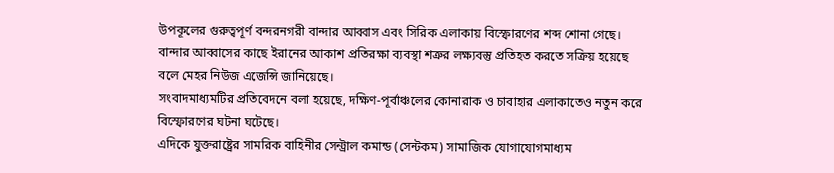উপকূলের গুরুত্বপূর্ণ বন্দরনগরী বান্দার আব্বাস এবং সিরিক এলাকায় বিস্ফোরণের শব্দ শোনা গেছে। বান্দার আব্বাসের কাছে ইরানের আকাশ প্রতিরক্ষা ব্যবস্থা শত্রুর লক্ষ্যবস্তু প্রতিহত করতে সক্রিয় হয়েছে বলে মেহর নিউজ এজেন্সি জানিয়েছে।
সংবাদমাধ্যমটির প্রতিবেদনে বলা হয়েছে, দক্ষিণ-পূর্বাঞ্চলের কোনারাক ও চাবাহার এলাকাতেও নতুন করে বিস্ফোরণের ঘটনা ঘটেছে।
এদিকে যুক্তরাষ্ট্রের সামরিক বাহিনীর সেন্ট্রাল কমান্ড (সেন্টকম) সামাজিক যোগাযোগমাধ্যম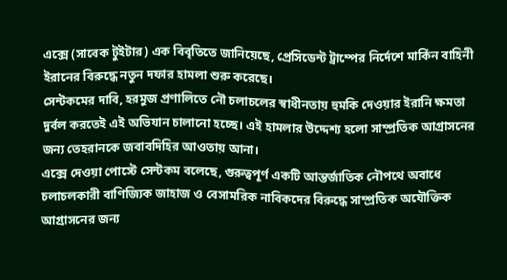এক্সে (সাবেক টুইটার) এক বিবৃতিতে জানিয়েছে, প্রেসিডেন্ট ট্রাম্পের নির্দেশে মার্কিন বাহিনী ইরানের বিরুদ্ধে নতুন দফার হামলা শুরু করেছে।
সেন্টকমের দাবি, হরমুজ প্রণালিতে নৌ চলাচলের স্বাধীনতায় হুমকি দেওয়ার ইরানি ক্ষমতা দুর্বল করতেই এই অভিযান চালানো হচ্ছে। এই হামলার উদ্দেশ্য হলো সাম্প্রতিক আগ্রাসনের জন্য তেহরানকে জবাবদিহির আওতায় আনা।
এক্সে দেওয়া পোস্টে সেন্টকম বলেছে, গুরুত্বপূর্ণ একটি আন্তর্জাতিক নৌপথে অবাধে চলাচলকারী বাণিজ্যিক জাহাজ ও বেসামরিক নাবিকদের বিরুদ্ধে সাম্প্রতিক অযৌক্তিক আগ্রাসনের জন্য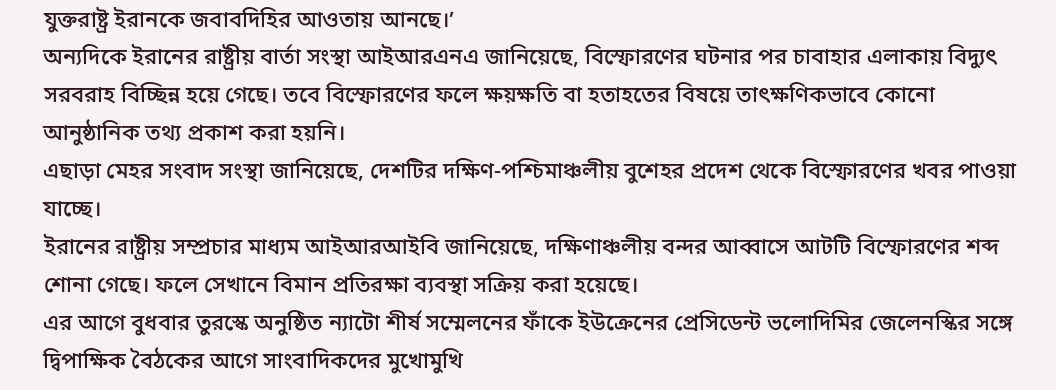যুক্তরাষ্ট্র ইরানকে জবাবদিহির আওতায় আনছে।’
অন্যদিকে ইরানের রাষ্ট্রীয় বার্তা সংস্থা আইআরএনএ জানিয়েছে, বিস্ফোরণের ঘটনার পর চাবাহার এলাকায় বিদ্যুৎ সরবরাহ বিচ্ছিন্ন হয়ে গেছে। তবে বিস্ফোরণের ফলে ক্ষয়ক্ষতি বা হতাহতের বিষয়ে তাৎক্ষণিকভাবে কোনো আনুষ্ঠানিক তথ্য প্রকাশ করা হয়নি।
এছাড়া মেহর সংবাদ সংস্থা জানিয়েছে, দেশটির দক্ষিণ-পশ্চিমাঞ্চলীয় বুশেহর প্রদেশ থেকে বিস্ফোরণের খবর পাওয়া যাচ্ছে।
ইরানের রাষ্ট্রীয় সম্প্রচার মাধ্যম আইআরআইবি জানিয়েছে, দক্ষিণাঞ্চলীয় বন্দর আব্বাসে আটটি বিস্ফোরণের শব্দ শোনা গেছে। ফলে সেখানে বিমান প্রতিরক্ষা ব্যবস্থা সক্রিয় করা হয়েছে।
এর আগে বুধবার তুরস্কে অনুষ্ঠিত ন্যাটো শীর্ষ সম্মেলনের ফাঁকে ইউক্রেনের প্রেসিডেন্ট ভলোদিমির জেলেনস্কির সঙ্গে দ্বিপাক্ষিক বৈঠকের আগে সাংবাদিকদের মুখোমুখি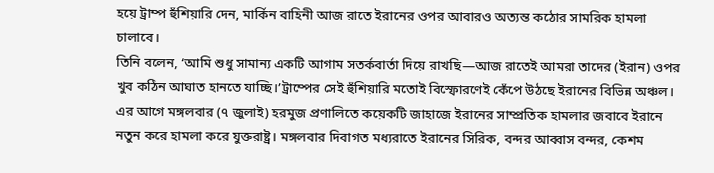হয়ে ট্রাম্প হুঁশিয়ারি দেন, মার্কিন বাহিনী আজ রাতে ইরানের ওপর আবারও অত্যন্ত কঠোর সামরিক হামলা চালাবে।
তিনি বলেন, ‘আমি শুধু সামান্য একটি আগাম সতর্কবার্তা দিয়ে রাখছি—আজ রাতেই আমরা তাদের (ইরান) ওপর খুব কঠিন আঘাত হানতে যাচ্ছি।’ট্রাম্পের সেই হুঁশিয়ারি মতোই বিস্ফোরণেই কেঁপে উঠছে ইরানের বিভিন্ন অঞ্চল।
এর আগে মঙ্গলবার (৭ জুলাই) হরমুজ প্রণালিতে কয়েকটি জাহাজে ইরানের সাম্প্রতিক হামলার জবাবে ইরানে নতুন করে হামলা করে যুক্তরাষ্ট্র। মঙ্গলবার দিবাগত মধ্যরাতে ইরানের সিরিক, বন্দর আব্বাস বন্দর, কেশম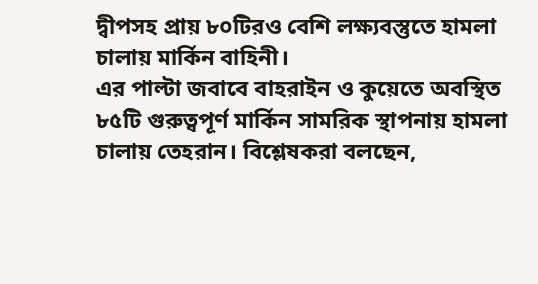দ্বীপসহ প্রায় ৮০টিরও বেশি লক্ষ্যবস্তুতে হামলা চালায় মার্কিন বাহিনী।
এর পাল্টা জবাবে বাহরাইন ও কুয়েতে অবস্থিত ৮৫টি গুরুত্বপূর্ণ মার্কিন সামরিক স্থাপনায় হামলা চালায় তেহরান। বিশ্লেষকরা বলছেন,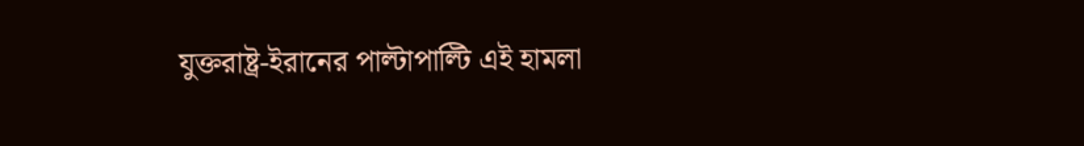যুক্তরাষ্ট্র-ইরানের পাল্টাপাল্টি এই হামলা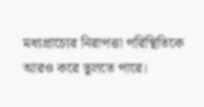মধ্যপ্রাচ্যের নিরাপত্তা পরিস্থিতিকে আরও করে তুলতে পারে।